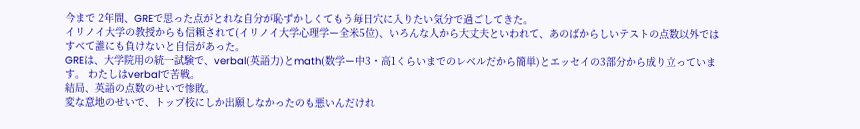今まで 2年間、GREで思った点がとれな自分が恥ずかしくてもう毎日穴に入りたい気分で過ごしてきた。
イリノイ大学の教授からも信頼されて(イリノイ大学心理学ー全米5位)、いろんな人から大丈夫といわれて、あのばからしいテストの点数以外ではすべて誰にも負けないと自信があった。
GREは、大学院用の統一試験で、verbal(英語力)とmath(数学ー中3・高1くらいまでのレベルだから簡単)とエッセイの3部分から成り立っています。 わたしはverbalで苦戦。
結局、英語の点数のせいで惨敗。
変な意地のせいで、トップ校にしか出願しなかったのも悪いんだけれ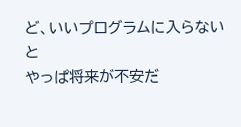ど、いいプログラムに入らないと
やっぱ将来が不安だ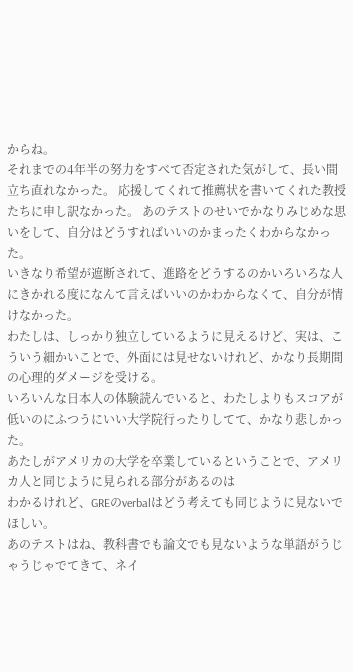からね。
それまでの4年半の努力をすべて否定された気がして、長い間立ち直れなかった。 応援してくれて推薦状を書いてくれた教授たちに申し訳なかった。 あのテストのせいでかなりみじめな思いをして、自分はどうすればいいのかまったくわからなかった。
いきなり希望が遮断されて、進路をどうするのかいろいろな人にきかれる度になんて言えばいいのかわからなくて、自分が情けなかった。
わたしは、しっかり独立しているように見えるけど、実は、こういう細かいことで、外面には見せないけれど、かなり長期間の心理的ダメージを受ける。
いろいんな日本人の体験読んでいると、わたしよりもスコアが低いのにふつうにいい大学院行ったりしてて、かなり悲しかった。
あたしがアメリカの大学を卒業しているということで、アメリカ人と同じように見られる部分があるのは
わかるけれど、GREのverbalはどう考えても同じように見ないでほしい。
あのテストはね、教科書でも論文でも見ないような単語がうじゃうじゃでてきて、ネイ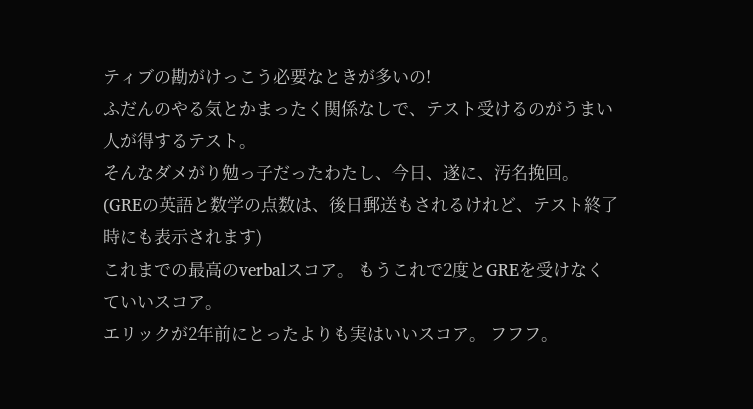ティブの勘がけっこう必要なときが多いの!
ふだんのやる気とかまったく関係なしで、テスト受けるのがうまい人が得するテスト。
そんなダメがり勉っ子だったわたし、今日、遂に、汚名挽回。
(GREの英語と数学の点数は、後日郵送もされるけれど、テスト終了時にも表示されます)
これまでの最高のverbalスコア。 もうこれで2度とGREを受けなくていいスコア。
エリックが2年前にとったよりも実はいいスコア。 フフフ。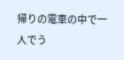帰りの電車の中で一人でう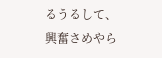るうるして、興奮さめやら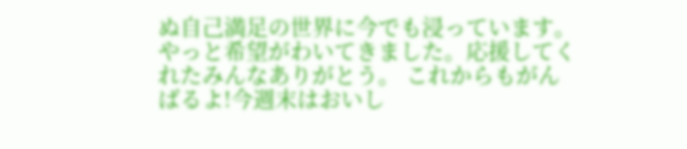ぬ自己満足の世界に今でも浸っています。
やっと希望がわいてきました。応援してくれたみんなありがとう。 これからもがんばるよ!今週末はおいし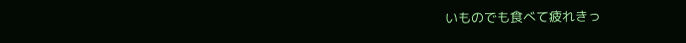いものでも食べて疲れきっ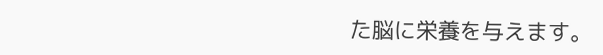た脳に栄養を与えます。